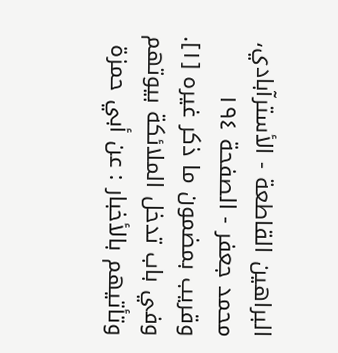البراهين القاطعة - الأسترآبادي، محمد جعفر - الصفحة ١٩٤
وقريب بمضمون ما ذكر غيره [١].
وفي باب تدخل الملائكة بيوتهم وتأتيهم بالأخبار : عن أبي حمزة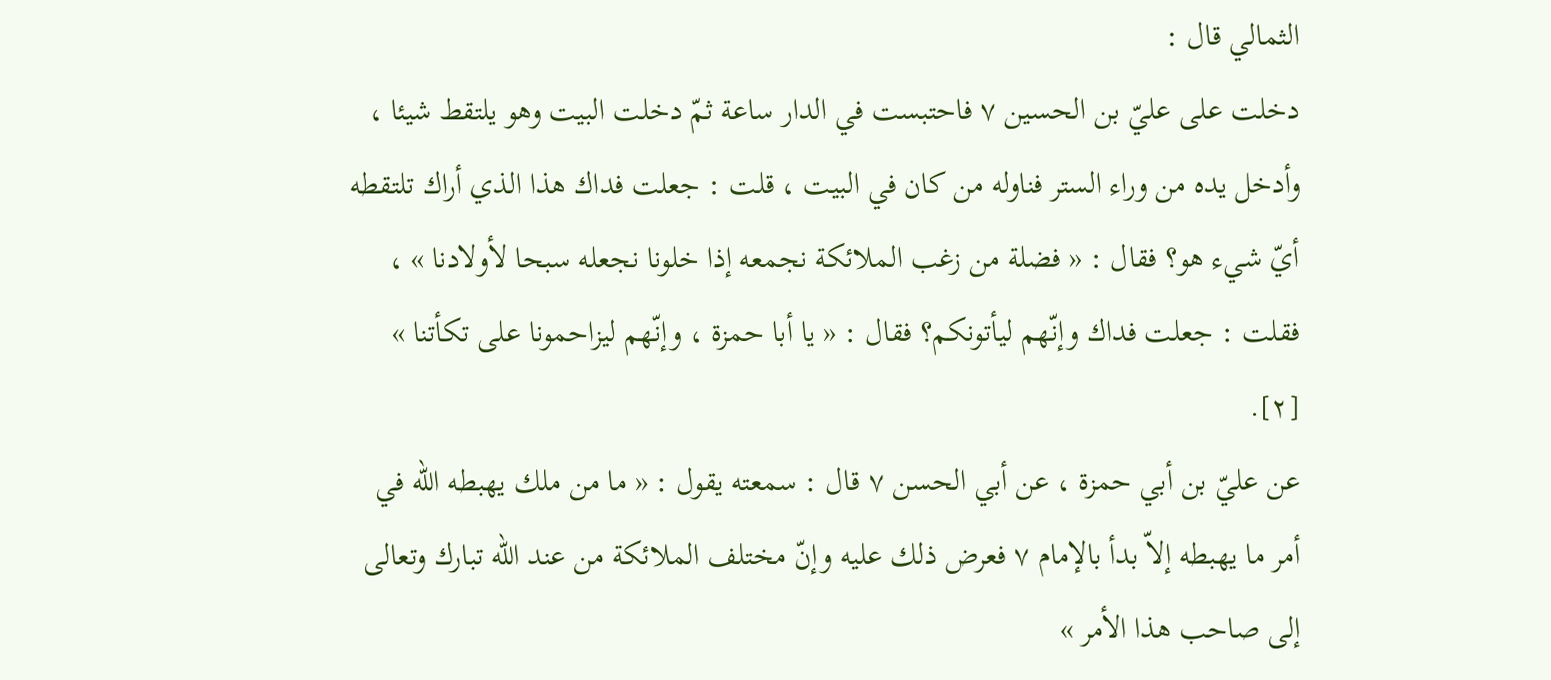الثمالي قال :
دخلت على عليّ بن الحسين ٧ فاحتبست في الدار ساعة ثمّ دخلت البيت وهو يلتقط شيئا ، وأدخل يده من وراء الستر فناوله من كان في البيت ، قلت : جعلت فداك هذا الذي أراك تلتقطه أيّ شيء هو؟ فقال : « فضلة من زغب الملائكة نجمعه إذا خلونا نجعله سبحا لأولادنا » ، فقلت : جعلت فداك وإنّهم ليأتونكم؟ فقال : « يا أبا حمزة ، وإنّهم ليزاحمونا على تكأتنا » [٢].
عن عليّ بن أبي حمزة ، عن أبي الحسن ٧ قال : سمعته يقول : « ما من ملك يهبطه الله في أمر ما يهبطه إلاّ بدأ بالإمام ٧ فعرض ذلك عليه وإنّ مختلف الملائكة من عند الله تبارك وتعالى إلى صاحب هذا الأمر »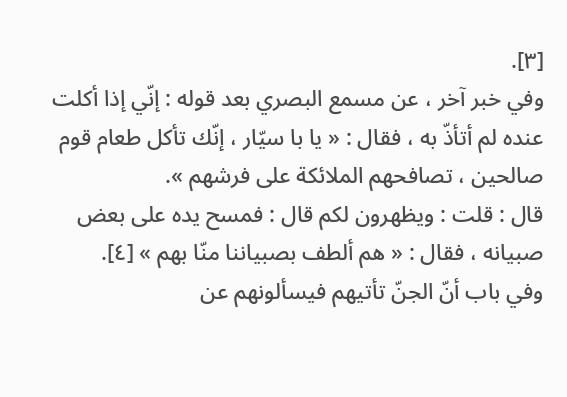[٣].
وفي خبر آخر ، عن مسمع البصري بعد قوله : إنّي إذا أكلت عنده لم أتأذّ به ، فقال : « يا با سيّار ، إنّك تأكل طعام قوم صالحين ، تصافحهم الملائكة على فرشهم ».
قال : قلت : ويظهرون لكم قال : فمسح يده على بعض صبيانه ، فقال : « هم ألطف بصبياننا منّا بهم » [٤].
وفي باب أنّ الجنّ تأتيهم فيسألونهم عن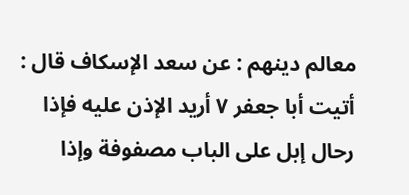معالم دينهم : عن سعد الإسكاف قال : أتيت أبا جعفر ٧ أريد الإذن عليه فإذا رحال إبل على الباب مصفوفة وإذا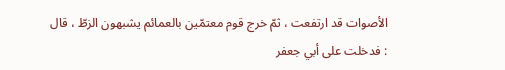الأصوات قد ارتفعت ، ثمّ خرج قوم معتمّين بالعمائم يشبهون الزطّ ، قال : فدخلت على أبي جعفر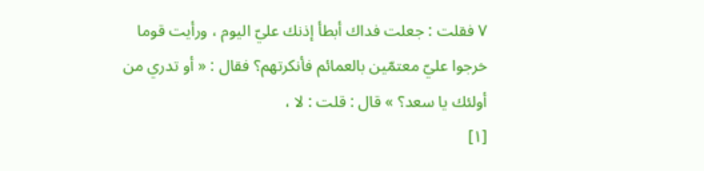٧ فقلت : جعلت فداك أبطأ إذنك عليّ اليوم ، ورأيت قوما خرجوا عليّ معتمّين بالعمائم فأنكرتهم؟ فقال : « أو تدري من أولئك يا سعد؟ » قال : قلت : لا ،
[١]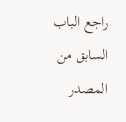راجع الباب السابق من المصدر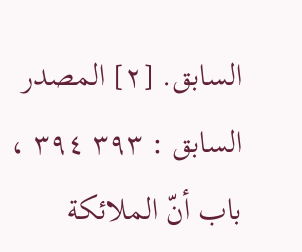السابق. [٢] المصدر السابق : ٣٩٣ ٣٩٤ ، باب أنّ الملائكة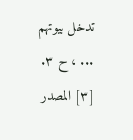تدخل بيوتهم ... ، ح ٣. [٣] المصدر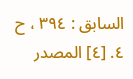السابق : ٣٩٤ ، ح ٤. [٤] المصدر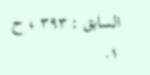السابق : ٣٩٣ ، ح ١.